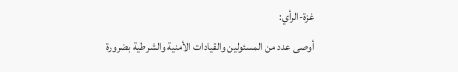غزة-الرأي:
أوصى عدد من المسئولين والقيادات الأمنية والشرطية بضرورة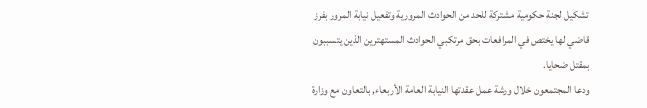تشكيل لجنة حكومية مشتركة للحد من الحوادث المرورية وتفعيل نيابة المرور بفرز قاضي لها يختص في المرافعات بحق مرتكبي الحوادث المستهترين الذين يتسببون بمقتل ضحايا.
ودعا المجتمعون خلال ورشة عمل عقدتها النيابة العامة الأربعاء, بالتعاون مع وزارة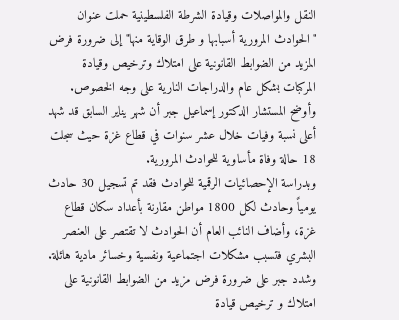النقل والمواصلات وقيادة الشرطة الفلسطينية حملت عنوان "الحوادث المرورية أسبابها و طرق الوقاية منها" إلى ضرورة فرض المزيد من الضوابط القانونية على امتلاك وترخيص وقيادة المركبات بشكل عام والدراجات النارية على وجه الخصوص.
وأوضح المستشار الدكتور إسماعيل جبر أن شهر يناير السابق قد شهد أعلى نسبة وفيات خلال عشر سنوات في قطاع غزة حيث سجلت 18 حالة وفاة مأساوية للحوادث المرورية.
وبدراسة الإحصائيات الرقمية للحوادث فقد تم تسجيل 30 حادث يومياً وحادث لكل 1800 مواطن مقارنة بأعداد سكان قطاع غزة، وأضاف النائب العام أن الحوادث لا تقتصر على العنصر البشري فتسبب مشكلات اجتماعية ونفسية وخسائر مادية هائلة.
وشدد جبر على ضرورة فرض مزيد من الضوابط القانونية على امتلاك و ترخيص قيادة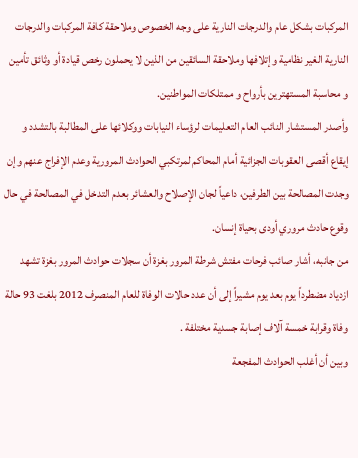المركبات بشكل عام والدرجات النارية على وجه الخصوص وملاحقة كافة المركبات والدرجات النارية الغير نظامية وإتلافها وملاحقة السائقين من الذين لا يحملون رخص قيادة أو وثائق تأمين و محاسبة المستهترين بأرواح و ممتلكات المواطنين.
وأصدر المستشار النائب العام التعليمات لرؤساء النيابات ووكلائها على المطالبة بالتشدد و إيقاع أقصى العقوبات الجزائية أمام المحاكم لمرتكبي الحوادث المرورية وعدم الإفراج عنهم وإن وجدت المصالحة بين الطرفين، داعياً لجان الإصلاح والعشائر بعدم التدخل في المصالحة في حال وقوع حادث مروري أودى بحياة إنسان.
من جانبه، أشار صائب فرحات مفتش شرطة المرور بغزة أن سجلات حوادث المرور بغزة تشهد ازدياد مضطرداً يوم بعد يوم مشيراً إلى أن عدد حالات الوفاة للعام المنصرف 2012 بلغت 93 حالة وفاة وقرابة خمسة آلاف إصابة جسدية مختلفة .
وبين أن أغلب الحوادث المفجعة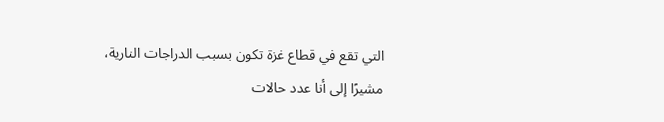التي تقع في قطاع غزة تكون بسبب الدراجات النارية، مشيرًا إلى أنا عدد حالات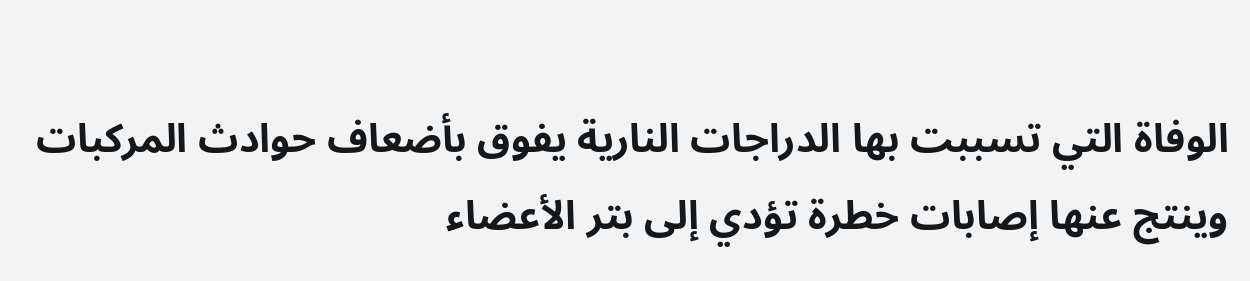الوفاة التي تسببت بها الدراجات النارية يفوق بأضعاف حوادث المركبات وينتج عنها إصابات خطرة تؤدي إلى بتر الأعضاء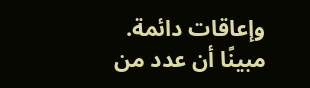وإعاقات دائمة.
مبينًا أن عدد من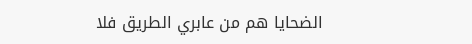الضحايا هم من عابري الطريق فلا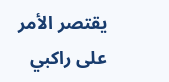يقتصر الأمر على راكبي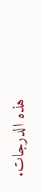هذه الدرجات.